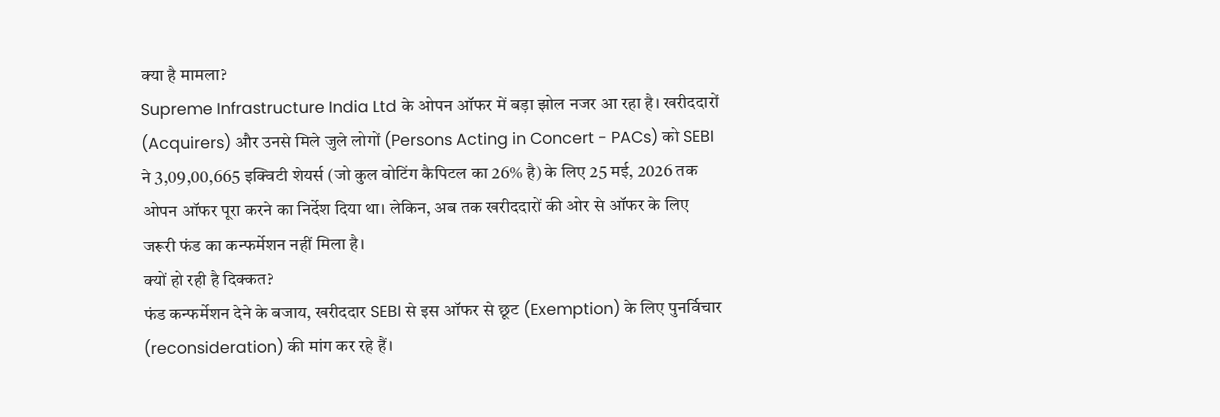क्या है मामला?
Supreme Infrastructure India Ltd के ओपन ऑफर में बड़ा झोल नजर आ रहा है। खरीददारों (Acquirers) और उनसे मिले जुले लोगों (Persons Acting in Concert - PACs) को SEBI ने 3,09,00,665 इक्विटी शेयर्स (जो कुल वोटिंग कैपिटल का 26% है) के लिए 25 मई, 2026 तक ओपन ऑफर पूरा करने का निर्देश दिया था। लेकिन, अब तक खरीददारों की ओर से ऑफर के लिए जरूरी फंड का कन्फर्मेशन नहीं मिला है।
क्यों हो रही है दिक्कत?
फंड कन्फर्मेशन देने के बजाय, खरीददार SEBI से इस ऑफर से छूट (Exemption) के लिए पुनर्विचार (reconsideration) की मांग कर रहे हैं।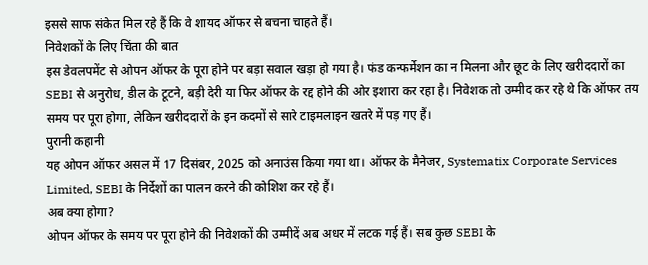इससे साफ संकेत मिल रहे हैं कि वे शायद ऑफर से बचना चाहते हैं।
निवेशकों के लिए चिंता की बात
इस डेवलपमेंट से ओपन ऑफर के पूरा होने पर बड़ा सवाल खड़ा हो गया है। फंड कन्फर्मेशन का न मिलना और छूट के लिए खरीददारों का SEBI से अनुरोध, डील के टूटने, बड़ी देरी या फिर ऑफर के रद्द होने की ओर इशारा कर रहा है। निवेशक तो उम्मीद कर रहे थे कि ऑफर तय समय पर पूरा होगा, लेकिन खरीददारों के इन कदमों से सारे टाइमलाइन खतरे में पड़ गए हैं।
पुरानी कहानी
यह ओपन ऑफर असल में 17 दिसंबर, 2025 को अनाउंस किया गया था। ऑफर के मैनेजर, Systematix Corporate Services Limited, SEBI के निर्देशों का पालन करने की कोशिश कर रहे हैं।
अब क्या होगा?
ओपन ऑफर के समय पर पूरा होने की निवेशकों की उम्मीदें अब अधर में लटक गई हैं। सब कुछ SEBI के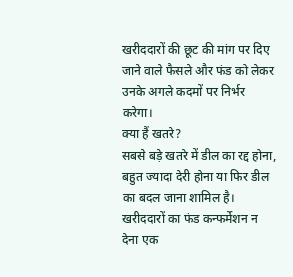खरीददारों की छूट की मांग पर दिए जाने वाले फैसले और फंड को लेकर उनके अगले कदमों पर निर्भर करेगा।
क्या हैं खतरे?
सबसे बड़े खतरे में डील का रद्द होना, बहुत ज्यादा देरी होना या फिर डील का बदल जाना शामिल है। खरीददारों का फंड कन्फर्मेशन न देना एक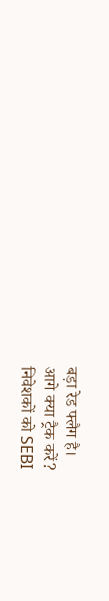बड़ा रेड फ्लैग है।
आगे क्या ट्रैक करें?
निवेशकों को SEBI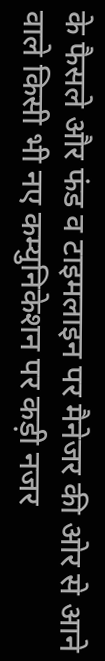के फैसले और फंड व टाइमलाइन पर मैनेजर की ओर से आने वाले किसी भी नए कम्युनिकेशन पर कड़ी नजर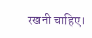रखनी चाहिए।